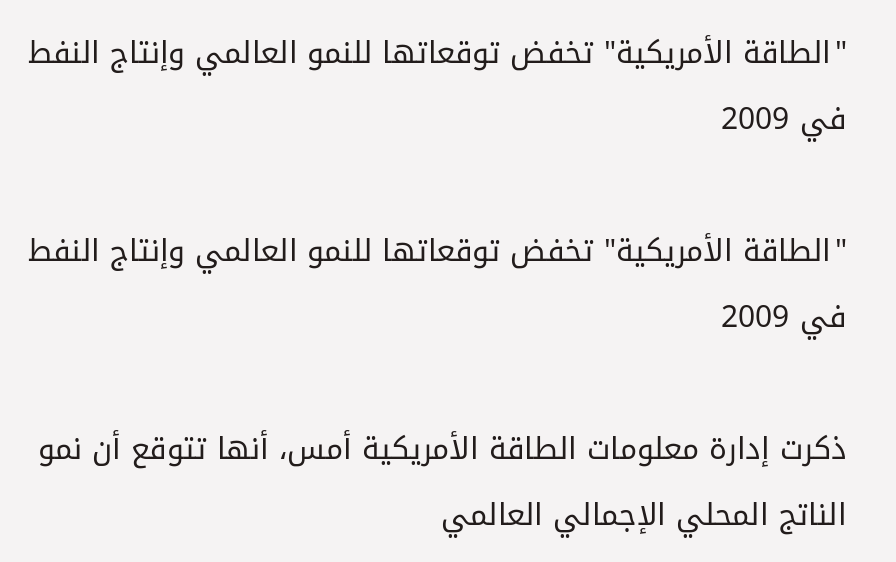"الطاقة الأمريكية" تخفض توقعاتها للنمو العالمي وإنتاج النفط في 2009

"الطاقة الأمريكية" تخفض توقعاتها للنمو العالمي وإنتاج النفط في 2009

ذكرت إدارة معلومات الطاقة الأمريكية أمس، أنها تتوقع أن نمو الناتج المحلي الإجمالي العالمي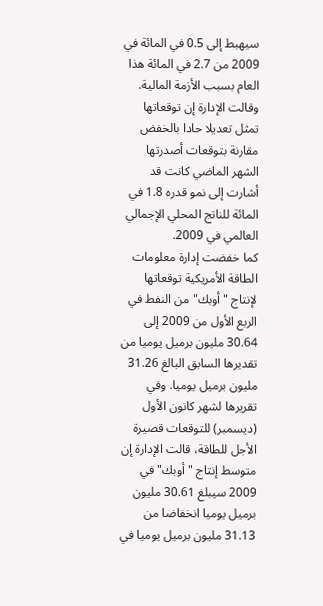سيهبط إلى 0.5 في المائة في 2009 من 2.7 في المائة هذا العام بسبب الأزمة المالية. وقالت الإدارة إن توقعاتها تمثل تعديلا حادا بالخفض مقارنة بتوقعات أصدرتها الشهر الماضي كانت قد أشارت إلى نمو قدره 1.8 في المائة للناتج المحلي الإجمالي العالمي في 2009.
كما خفضت إدارة معلومات الطاقة الأمريكية توقعاتها لإنتاج "أوبك" من النفط في الربع الأول من 2009 إلى 30.64 مليون برميل يوميا من تقديرها السابق البالغ 31.26 مليون برميل يوميا. وفي تقريرها لشهر كانون الأول (ديسمبر) للتوقعات قصيرة الأجل للطاقة، قالت الإدارة إن متوسط إنتاج "أوبك" في 2009 سيبلغ 30.61 مليون برميل يوميا انخفاضا من 31.13 مليون برميل يوميا في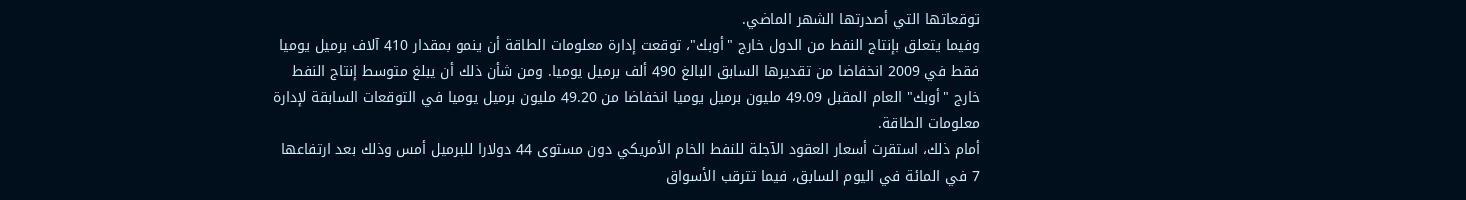توقعاتها التي أصدرتها الشهر الماضي.
وفيما يتعلق بإنتاج النفط من الدول خارج "أوبك"، توقعت إدارة معلومات الطاقة أن ينمو بمقدار 410 آلاف برميل يوميا فقط في 2009 انخفاضا من تقديرها السابق البالغ 490 ألف برميل يوميا. ومن شأن ذلك أن يبلغ متوسط إنتاج النفط خارج "أوبك" العام المقبل 49.09 مليون برميل يوميا انخفاضا من 49.20 مليون برميل يوميا في التوقعات السابقة لإدارة معلومات الطاقة.
أمام ذلك، استقرت أسعار العقود الآجلة للنفط الخام الأمريكي دون مستوى 44 دولارا للبرميل أمس وذلك بعد ارتفاعها 7 في المائة في اليوم السابق، فيما تترقب الأسواق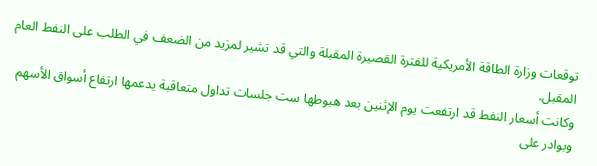توقعات وزارة الطاقة الأمريكية للفترة القصيرة المقبلة والتي قد تشير لمزيد من الضعف في الطلب على النفط العام المقبل.
وكانت أسعار النفط قد ارتفعت يوم الإثنين بعد هبوطها ست جلسات تداول متعاقبة يدعمها ارتفاع أسواق الأسهم وبوادر على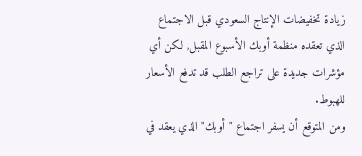زيادة تخفيضات الإنتاج السعودي قبل الاجتماع الذي تعقده منظمة أوبك الأسبوع المقبل, لكن أي مؤشرات جديدة على تراجع الطلب قد تدفع الأسعار للهبوط.
ومن المتوقع أن يسفر اجتماع "أوبك" الذي يعقد في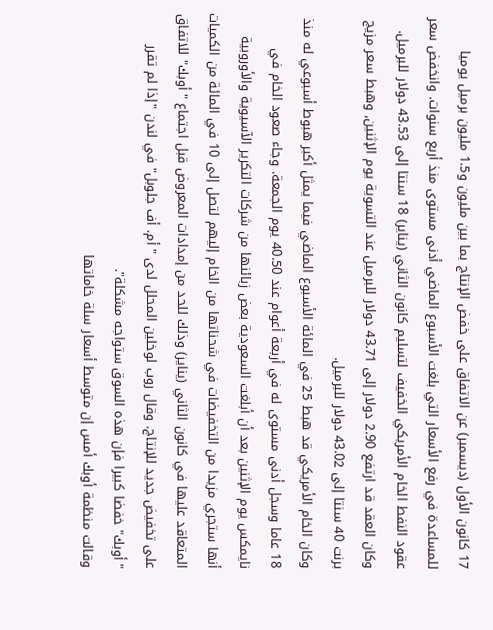17 كانون الأول (ديسمبر) عن الاتفاق على خفض الإنتاج بما بين مليون و1.5 مليون برميل يوميا للمساعدة في رفع الأسعار التي بلغت الأسبوع الماضي أدنى مستوى منذ أربع سنوات. وانخفض سعر عقود النفط الخام الأمريكي الخفيف لتسليم كانون الثاني (يناير) 18 سنتا إلى 43.53 دولار للبرميل. وكان العقد قد ارتفع 2.90 دولار إلى 43.71 دولار للبرميل عند التسوية يوم الإثنين, وهبط سعر مزيج برنت 40 سنتا إلى 43.02 دولار للبرميل.
وكان الخام الأمريكي قد هبط 25 في المائة الأسبوع الماضي فيما يمثل أكبر هبوط أسبوعي له منذ 18 عاما وسجل أدنى مستوى له في أربعة أعوام عند 40.50 يوم الجمعة. وجاء صعود الخام في نايمكس يوم الإثنين بعد أن أبلغت السعودية بعض زبائنها من شركات التكرير الآسيوية والأوروبية أنها ستجري مزيدا من التخفيضات في شحناتها من الخام إليهم لتصل إلى 10 في المائة من الكميات المتعاقد عليها في كانون الثاني (يناير) وذلك للحد من إمدادات المعروض قبل اجتماع "أوبك" للاتفاق على تخفيض جديد للإنتاج. وقال روب لوخلين المحلل لدى "أم. أف جلوبل" في لندن "إذا لم تقرر "أوبك" خفضا كبيرا فإن هذه السوق ستواجه مشكلة".
وقالت منظمة أوبك أمس إن متوسط أسعار سلة خاماتها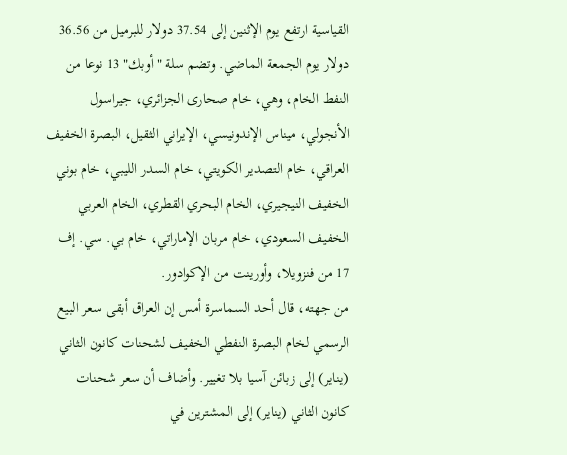القياسية ارتفع يوم الإثنين إلى 37.54 دولار للبرميل من 36.56 دولار يوم الجمعة الماضي. وتضم سلة "أوبك" 13 نوعا من النفط الخام، وهي، خام صحارى الجزائري، جيراسول الأنجولي، ميناس الإندونيسي، الإيراني الثقيل، البصرة الخفيف العراقي، خام التصدير الكويتي، خام السدر الليبي، خام بوني الخفيف النيجيري، الخام البحري القطري، الخام العربي الخفيف السعودي، خام مربان الإماراتي، خام بي. سي. إف 17 من فنزويلا، وأورينت من الإكوادور.
من جهته، قال أحد السماسرة أمس إن العراق أبقى سعر البيع الرسمي لخام البصرة النفطي الخفيف لشحنات كانون الثاني (يناير) إلى زبائن آسيا بلا تغيير. وأضاف أن سعر شحنات كانون الثاني (يناير) إلى المشترين في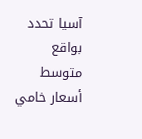آسيا تحدد بواقع متوسط أسعار خامي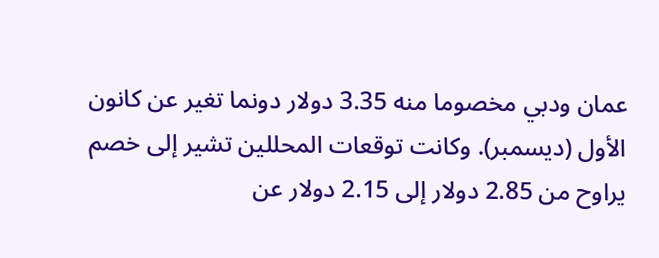عمان ودبي مخصوما منه 3.35 دولار دونما تغير عن كانون الأول (ديسمبر). وكانت توقعات المحللين تشير إلى خصم يراوح من 2.85 دولار إلى 2.15 دولار عن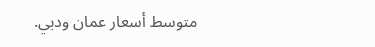متوسط أسعار عمان ودبي.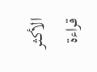الأكثر قراءة